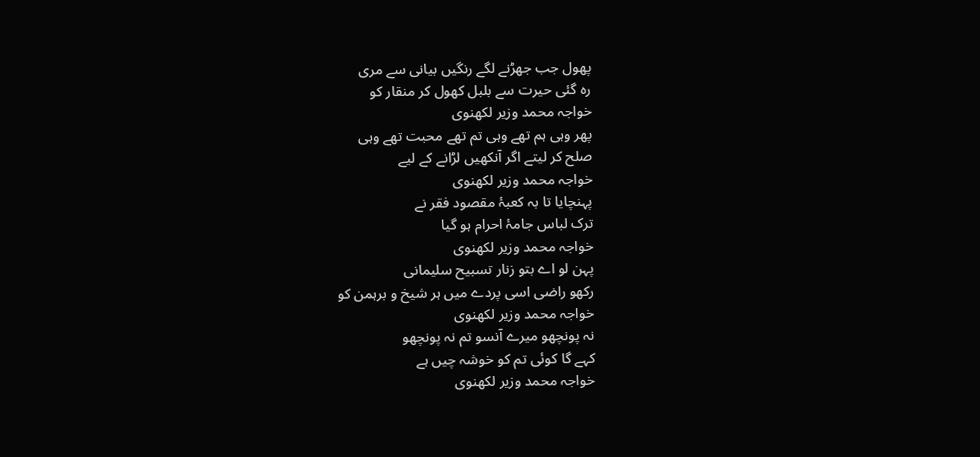پھول جب جھڑنے لگے رنگیں بیانی سے مری
رہ گئی حیرت سے بلبل کھول کر منقار کو
خواجہ محمد وزیر لکھنوی
پھر وہی ہم تھے وہی تم تھے محبت تھے وہی
صلح کر لیتے اگر آنکھیں لڑانے کے لیے
خواجہ محمد وزیر لکھنوی
پہنچایا تا بہ کعبۂ مقصود فقر نے
ترک لباس جامۂ احرام ہو گیا
خواجہ محمد وزیر لکھنوی
پہن لو اے بتو زنار تسبیح سلیمانی
رکھو راضی اسی پردے میں ہر شیخ و برہمن کو
خواجہ محمد وزیر لکھنوی
نہ پونچھو میرے آنسو تم نہ پونچھو
کہے گا کوئی تم کو خوشہ چیں ہے
خواجہ محمد وزیر لکھنوی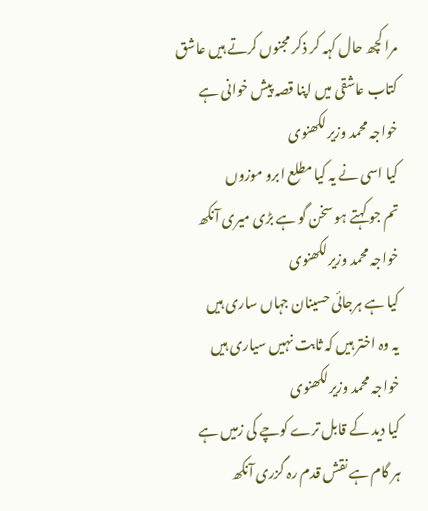مرا کچھ حال کہہ کر ذکر مجنوں کرتے ہیں عاشق
کتاب عاشقی میں اپنا قصہ پیش خوانی ہے
خواجہ محمد وزیر لکھنوی
کیا اسی نے یہ کیا مطلع ابرو موزوں
تم جو کہتے ہو سخن گو ہے بڑی میری آنکھ
خواجہ محمد وزیر لکھنوی
کیا ہے ہرجائی حسینان جہاں ساری ہیں
یہ وہ اختر ہیں کہ ثابت نہیں سیاری ہیں
خواجہ محمد وزیر لکھنوی
کیا دید کے قابل ترے کوچے کی زمیں ہے
ہر گام ہے نقش قدم رہ گزری آنکھ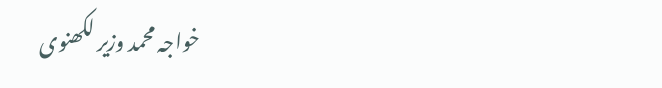خواجہ محمد وزیر لکھنوی